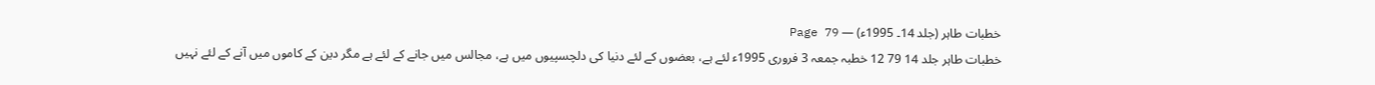خطبات طاہر (جلد 14۔ 1995ء) — Page 79
خطبات طاہر جلد 14 79 12 خطبہ جمعہ 3 فروری 1995ء لئے ہے، بعضوں کے لئے دنیا کی دلچسپیوں میں ہے، مجالس میں جانے کے لئے ہے مگر دین کے کاموں میں آنے کے لئے نہیں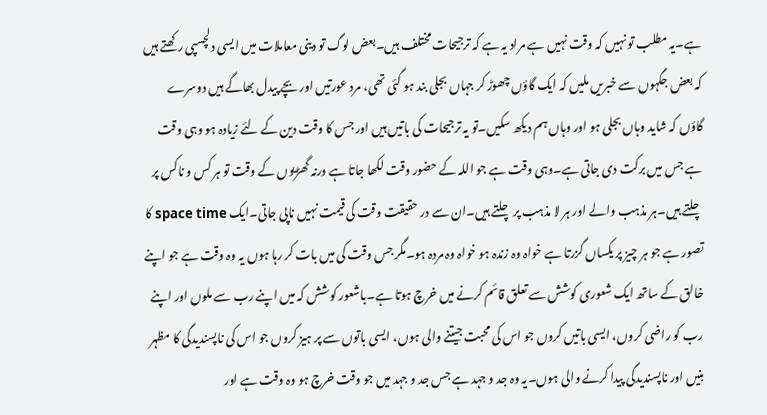ہے۔یہ مطلب تو نہیں کہ وقت نہیں ہے مراد یہ ہے کہ ترجیحات مختلف ہیں۔بعض لوگ تو دینی معاملات میں ایسی دلچسپی رکھتے ہیں کہ بعض جگہوں سے خبریں ملیں کہ ایک گاؤں چھوڑ کر جہاں بجلی بند ہو گئی تھی، مرد عورتیں اور بچے پیدل بھاگے ہیں دوسرے گاؤں کہ شاید وہاں بجلی ہو اور وہاں ہم دیکھ سکیں۔تو یہ ترجیحات کی باتیں ہیں اور جس کا وقت دین کے لئے زیادہ ہو وہی وقت ہے جس میں برکت دی جاتی ہے۔وہی وقت ہے جو اللہ کے حضور وقت لکھا جاتا ہے ورنہ گھڑیوں کے وقت تو ہر کس و ناکس پر چلتے ہیں۔ہر مذہب والے اور ہر لا مذہب پر چلتے ہیں۔ان سے در حقیقت وقت کی قیمت نہیں ناپی جاتی۔ایک space time کا تصور ہے جو ہر چیز پر یکساں گزرتا ہے خواہ وہ زندہ ہو خواہ وہ مردہ ہو۔مگر جس وقت کی میں بات کر رہا ہوں یہ وہ وقت ہے جو اپنے خالق کے ساتھ ایک شعوری کوشش سے تعلق قائم کرنے میں خرچ ہوتا ہے۔باشعور کوشش کہ میں اپنے رب سے ملوں اور اپنے رب کو راضی کروں، ایسی باتیں کروں جو اس کی محبت جیتنے والی ہوں، ایسی باتوں سے پر ہیز کروں جو اس کی ناپسندیدگی کا مظہر بنیں اور ناپسندیدگی پیدا کرنے والی ہوں۔یہ وہ جد و جہد ہے جس جد و جہد میں جو وقت خرچ ہو وہ وقت ہے اور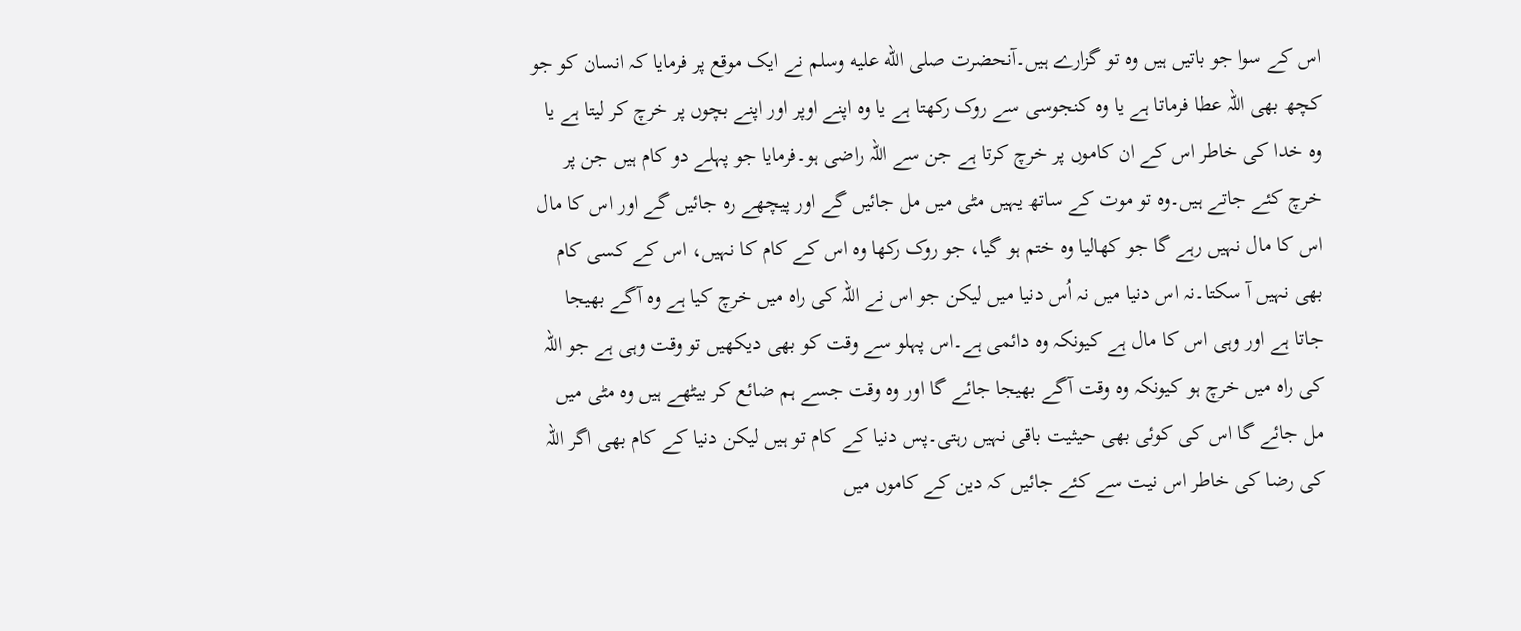اس کے سوا جو باتیں ہیں وہ تو گزارے ہیں۔آنحضرت صلى الله عليه وسلم نے ایک موقع پر فرمایا کہ انسان کو جو کچھ بھی اللہ عطا فرماتا ہے یا وہ کنجوسی سے روک رکھتا ہے یا وہ اپنے اوپر اور اپنے بچوں پر خرچ کر لیتا ہے یا وہ خدا کی خاطر اس کے ان کاموں پر خرچ کرتا ہے جن سے اللہ راضی ہو۔فرمایا جو پہلے دو کام ہیں جن پر خرچ کئے جاتے ہیں۔وہ تو موت کے ساتھ یہیں مٹی میں مل جائیں گے اور پیچھے رہ جائیں گے اور اس کا مال اس کا مال نہیں رہے گا جو کھالیا وہ ختم ہو گیا، جو روک رکھا وہ اس کے کام کا نہیں، اس کے کسی کام بھی نہیں آ سکتا۔نہ اس دنیا میں نہ اُس دنیا میں لیکن جو اس نے اللہ کی راہ میں خرچ کیا ہے وہ آگے بھیجا جاتا ہے اور وہی اس کا مال ہے کیونکہ وہ دائمی ہے۔اس پہلو سے وقت کو بھی دیکھیں تو وقت وہی ہے جو اللہ کی راہ میں خرچ ہو کیونکہ وہ وقت آگے بھیجا جائے گا اور وہ وقت جسے ہم ضائع کر بیٹھے ہیں وہ مٹی میں مل جائے گا اس کی کوئی بھی حیثیت باقی نہیں رہتی۔پس دنیا کے کام تو ہیں لیکن دنیا کے کام بھی اگر اللہ کی رضا کی خاطر اس نیت سے کئے جائیں کہ دین کے کاموں میں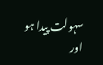سہولت پیدا ہو اور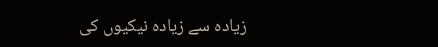زیادہ سے زیادہ نیکیوں کی